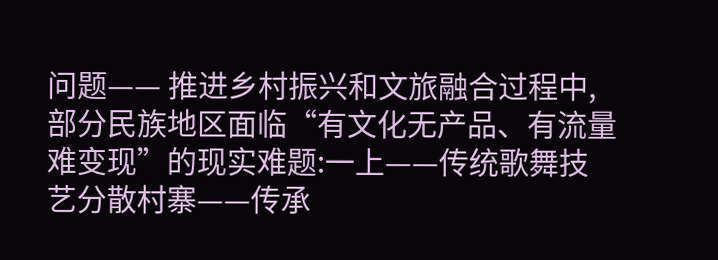问题—— 推进乡村振兴和文旅融合过程中,部分民族地区面临“有文化无产品、有流量难变现”的现实难题:一上——传统歌舞技艺分散村寨——传承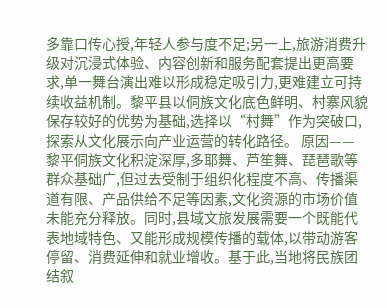多靠口传心授,年轻人参与度不足;另一上,旅游消费升级对沉浸式体验、内容创新和服务配套提出更高要求,单一舞台演出难以形成稳定吸引力,更难建立可持续收益机制。黎平县以侗族文化底色鲜明、村寨风貌保存较好的优势为基础,选择以“村舞”作为突破口,探索从文化展示向产业运营的转化路径。 原因—— 黎平侗族文化积淀深厚,多耶舞、芦笙舞、琵琶歌等群众基础广,但过去受制于组织化程度不高、传播渠道有限、产品供给不足等因素,文化资源的市场价值未能充分释放。同时,县域文旅发展需要一个既能代表地域特色、又能形成规模传播的载体,以带动游客停留、消费延伸和就业增收。基于此,当地将民族团结叙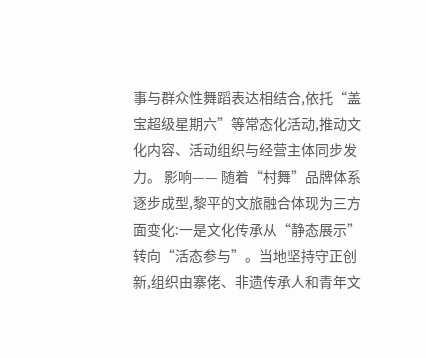事与群众性舞蹈表达相结合,依托“盖宝超级星期六”等常态化活动,推动文化内容、活动组织与经营主体同步发力。 影响—— 随着“村舞”品牌体系逐步成型,黎平的文旅融合体现为三方面变化:一是文化传承从“静态展示”转向“活态参与”。当地坚持守正创新,组织由寨佬、非遗传承人和青年文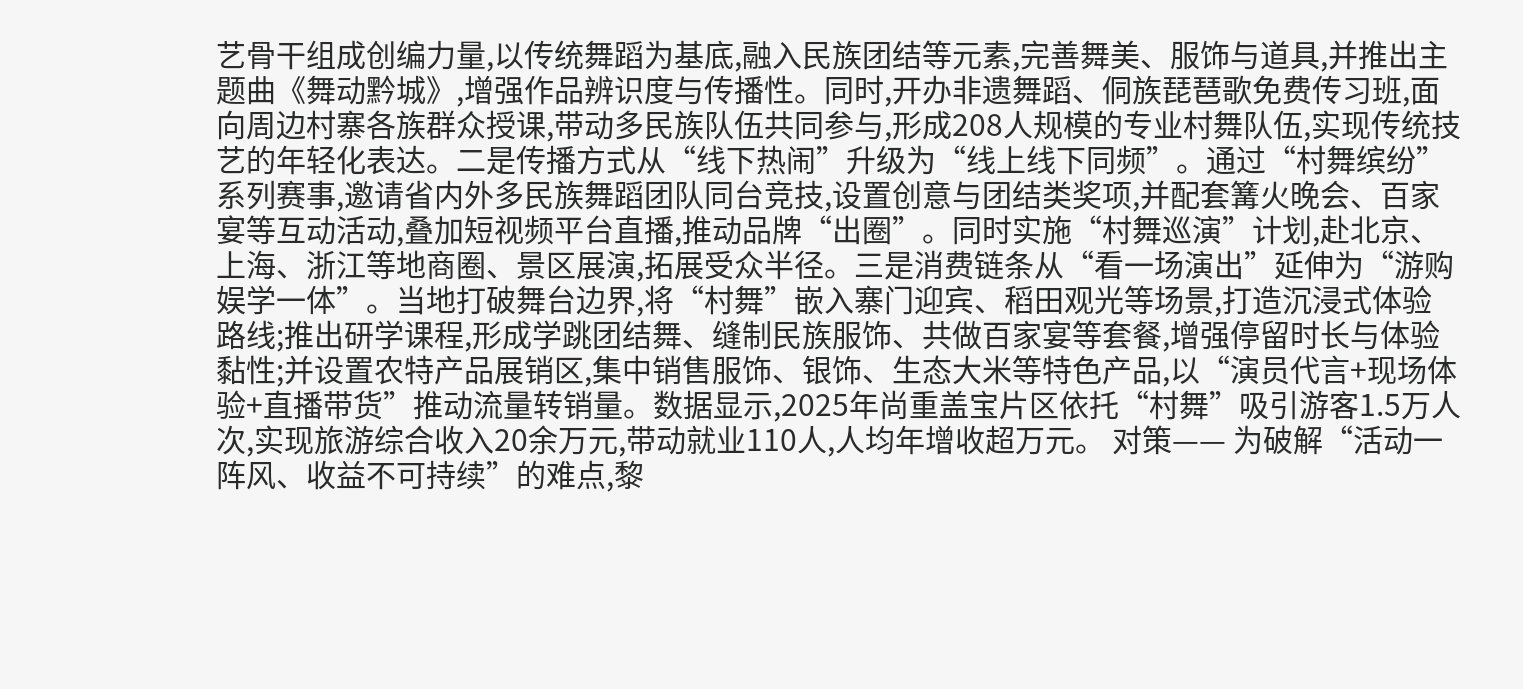艺骨干组成创编力量,以传统舞蹈为基底,融入民族团结等元素,完善舞美、服饰与道具,并推出主题曲《舞动黔城》,增强作品辨识度与传播性。同时,开办非遗舞蹈、侗族琵琶歌免费传习班,面向周边村寨各族群众授课,带动多民族队伍共同参与,形成208人规模的专业村舞队伍,实现传统技艺的年轻化表达。二是传播方式从“线下热闹”升级为“线上线下同频”。通过“村舞缤纷”系列赛事,邀请省内外多民族舞蹈团队同台竞技,设置创意与团结类奖项,并配套篝火晚会、百家宴等互动活动,叠加短视频平台直播,推动品牌“出圈”。同时实施“村舞巡演”计划,赴北京、上海、浙江等地商圈、景区展演,拓展受众半径。三是消费链条从“看一场演出”延伸为“游购娱学一体”。当地打破舞台边界,将“村舞”嵌入寨门迎宾、稻田观光等场景,打造沉浸式体验路线;推出研学课程,形成学跳团结舞、缝制民族服饰、共做百家宴等套餐,增强停留时长与体验黏性;并设置农特产品展销区,集中销售服饰、银饰、生态大米等特色产品,以“演员代言+现场体验+直播带货”推动流量转销量。数据显示,2025年尚重盖宝片区依托“村舞”吸引游客1.5万人次,实现旅游综合收入20余万元,带动就业110人,人均年增收超万元。 对策—— 为破解“活动一阵风、收益不可持续”的难点,黎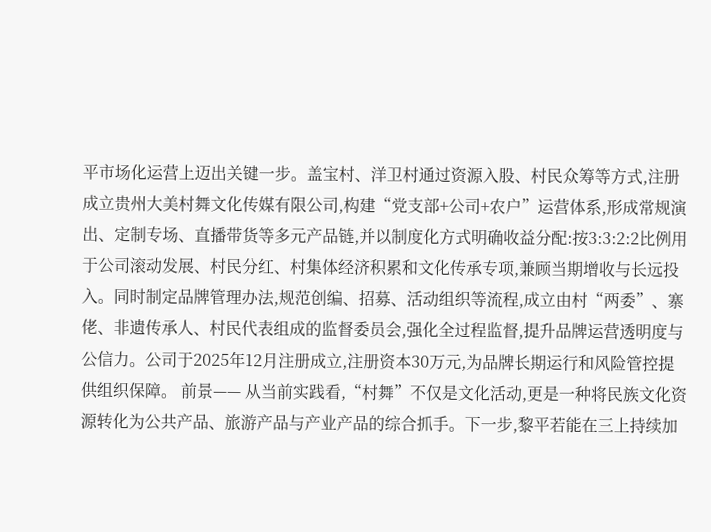平市场化运营上迈出关键一步。盖宝村、洋卫村通过资源入股、村民众筹等方式,注册成立贵州大美村舞文化传媒有限公司,构建“党支部+公司+农户”运营体系,形成常规演出、定制专场、直播带货等多元产品链,并以制度化方式明确收益分配:按3:3:2:2比例用于公司滚动发展、村民分红、村集体经济积累和文化传承专项,兼顾当期增收与长远投入。同时制定品牌管理办法,规范创编、招募、活动组织等流程,成立由村“两委”、寨佬、非遗传承人、村民代表组成的监督委员会,强化全过程监督,提升品牌运营透明度与公信力。公司于2025年12月注册成立,注册资本30万元,为品牌长期运行和风险管控提供组织保障。 前景—— 从当前实践看,“村舞”不仅是文化活动,更是一种将民族文化资源转化为公共产品、旅游产品与产业产品的综合抓手。下一步,黎平若能在三上持续加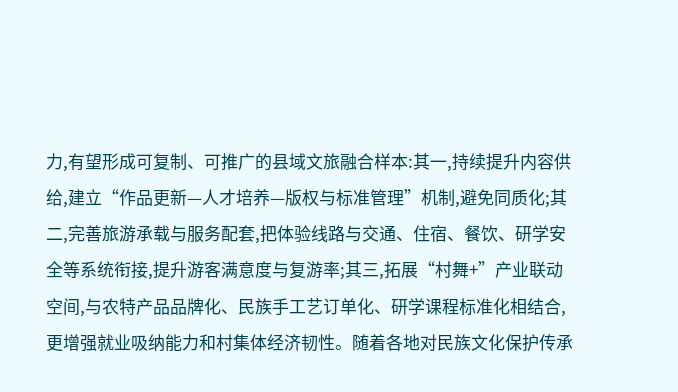力,有望形成可复制、可推广的县域文旅融合样本:其一,持续提升内容供给,建立“作品更新—人才培养—版权与标准管理”机制,避免同质化;其二,完善旅游承载与服务配套,把体验线路与交通、住宿、餐饮、研学安全等系统衔接,提升游客满意度与复游率;其三,拓展“村舞+”产业联动空间,与农特产品品牌化、民族手工艺订单化、研学课程标准化相结合,更增强就业吸纳能力和村集体经济韧性。随着各地对民族文化保护传承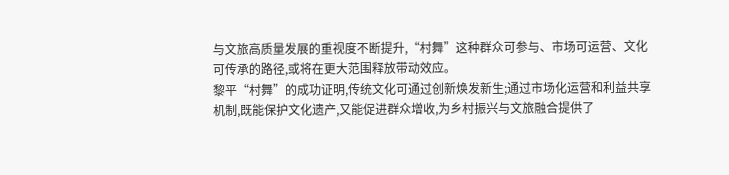与文旅高质量发展的重视度不断提升,“村舞”这种群众可参与、市场可运营、文化可传承的路径,或将在更大范围释放带动效应。
黎平“村舞”的成功证明,传统文化可通过创新焕发新生;通过市场化运营和利益共享机制,既能保护文化遗产,又能促进群众增收,为乡村振兴与文旅融合提供了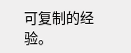可复制的经验。